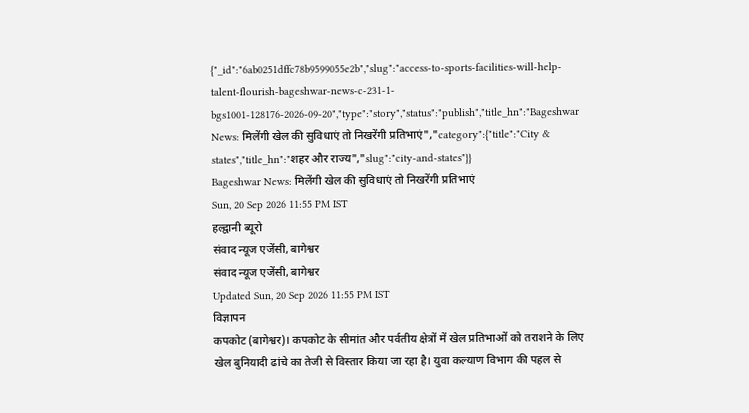{"_id":"6ab0251dffc78b9599055e2b","slug":"access-to-sports-facilities-will-help-talent-flourish-bageshwar-news-c-231-1-bgs1001-128176-2026-09-20","type":"story","status":"publish","title_hn":"Bageshwar News: मिलेंगी खेल की सुविधाएं तो निखरेंगी प्रतिभाएं","category":{"title":"City & states","title_hn":"शहर और राज्य","slug":"city-and-states"}}
Bageshwar News: मिलेंगी खेल की सुविधाएं तो निखरेंगी प्रतिभाएं
Sun, 20 Sep 2026 11:55 PM IST
हल्द्वानी ब्यूरो
संवाद न्यूज एजेंसी, बागेश्वर
संवाद न्यूज एजेंसी, बागेश्वर
Updated Sun, 20 Sep 2026 11:55 PM IST
विज्ञापन
कपकोट (बागेश्वर)। कपकोट के सीमांत और पर्वतीय क्षेत्रों में खेल प्रतिभाओं को तराशने के लिए खेल बुनियादी ढांचे का तेजी से विस्तार किया जा रहा है। युवा कल्याण विभाग की पहल से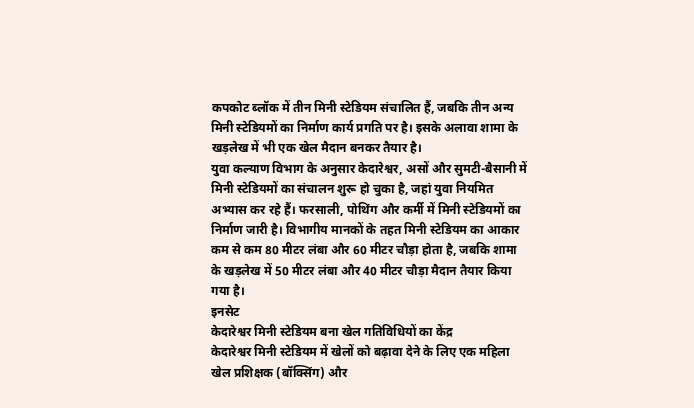कपकोट ब्लॉक में तीन मिनी स्टेडियम संचालित हैं, जबकि तीन अन्य मिनी स्टेडियमों का निर्माण कार्य प्रगति पर है। इसके अलावा शामा के खड़लेख में भी एक खेल मैदान बनकर तैयार है।
युवा कल्याण विभाग के अनुसार केदारेश्वर, असों और सुमटी-बैसानी में मिनी स्टेडियमों का संचालन शुरू हो चुका है, जहां युवा नियमित अभ्यास कर रहे हैं। फरसाली, पोथिंग और कर्मी में मिनी स्टेडियमों का निर्माण जारी है। विभागीय मानकों के तहत मिनी स्टेडियम का आकार कम से कम 80 मीटर लंबा और 60 मीटर चौड़ा होता है, जबकि शामा के खड़लेख में 50 मीटर लंबा और 40 मीटर चौड़ा मैदान तैयार किया गया है।
इनसेट
केदारेश्वर मिनी स्टेडियम बना खेल गतिविधियों का केंद्र
केदारेश्वर मिनी स्टेडियम में खेलों को बढ़ावा देने के लिए एक महिला खेल प्रशिक्षक (बॉक्सिंग) और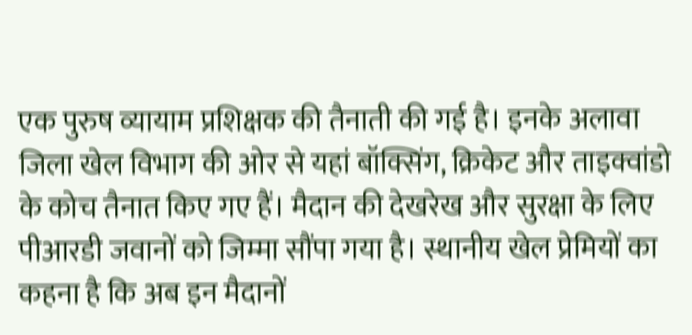एक पुरुष व्यायाम प्रशिक्षक की तैनाती की गई है। इनके अलावा जिला खेल विभाग की ओर से यहां बॉक्सिंग, क्रिकेट और ताइक्वांडो के कोच तैनात किए गए हैं। मैदान की देखरेख और सुरक्षा के लिए पीआरडी जवानों को जिम्मा सौंपा गया है। स्थानीय खेल प्रेमियों का कहना है कि अब इन मैदानों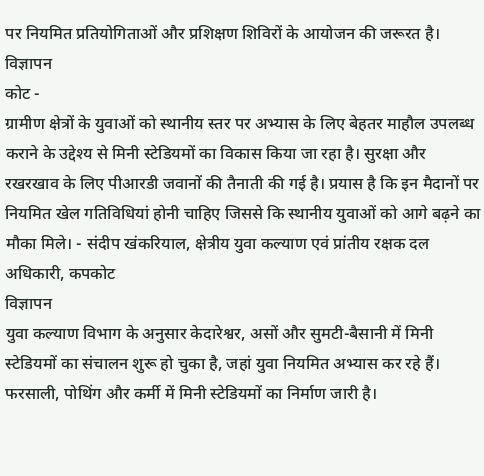पर नियमित प्रतियोगिताओं और प्रशिक्षण शिविरों के आयोजन की जरूरत है।
विज्ञापन
कोट -
ग्रामीण क्षेत्रों के युवाओं को स्थानीय स्तर पर अभ्यास के लिए बेहतर माहौल उपलब्ध कराने के उद्देश्य से मिनी स्टेडियमों का विकास किया जा रहा है। सुरक्षा और रखरखाव के लिए पीआरडी जवानों की तैनाती की गई है। प्रयास है कि इन मैदानों पर नियमित खेल गतिविधियां होनी चाहिए जिससे कि स्थानीय युवाओं को आगे बढ़ने का मौका मिले। - संदीप खंकरियाल, क्षेत्रीय युवा कल्याण एवं प्रांतीय रक्षक दल अधिकारी, कपकोट
विज्ञापन
युवा कल्याण विभाग के अनुसार केदारेश्वर, असों और सुमटी-बैसानी में मिनी स्टेडियमों का संचालन शुरू हो चुका है, जहां युवा नियमित अभ्यास कर रहे हैं। फरसाली, पोथिंग और कर्मी में मिनी स्टेडियमों का निर्माण जारी है।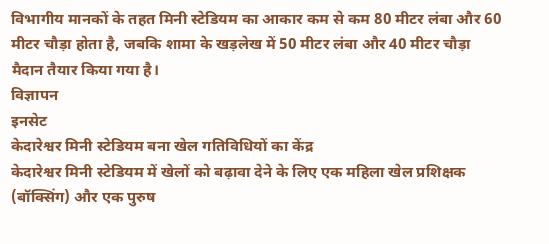विभागीय मानकों के तहत मिनी स्टेडियम का आकार कम से कम 80 मीटर लंबा और 60 मीटर चौड़ा होता है, जबकि शामा के खड़लेख में 50 मीटर लंबा और 40 मीटर चौड़ा मैदान तैयार किया गया है।
विज्ञापन
इनसेट
केदारेश्वर मिनी स्टेडियम बना खेल गतिविधियों का केंद्र
केदारेश्वर मिनी स्टेडियम में खेलों को बढ़ावा देने के लिए एक महिला खेल प्रशिक्षक (बॉक्सिंग) और एक पुरुष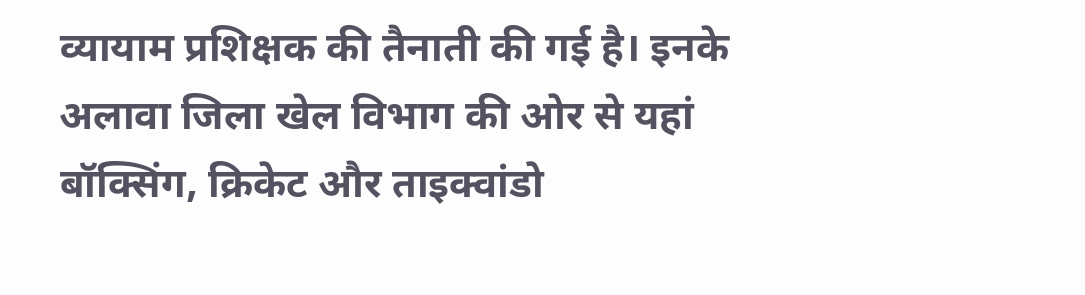व्यायाम प्रशिक्षक की तैनाती की गई है। इनके अलावा जिला खेल विभाग की ओर से यहां बॉक्सिंग, क्रिकेट और ताइक्वांडो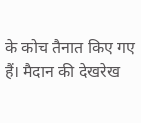के कोच तैनात किए गए हैं। मैदान की देखरेख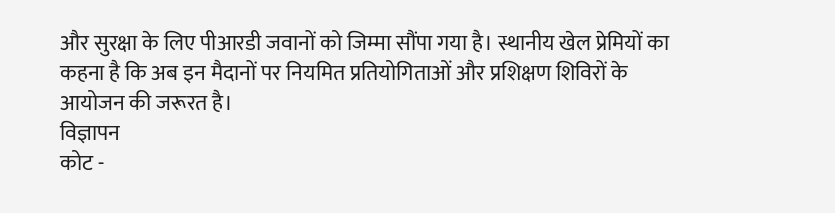और सुरक्षा के लिए पीआरडी जवानों को जिम्मा सौंपा गया है। स्थानीय खेल प्रेमियों का कहना है कि अब इन मैदानों पर नियमित प्रतियोगिताओं और प्रशिक्षण शिविरों के आयोजन की जरूरत है।
विज्ञापन
कोट -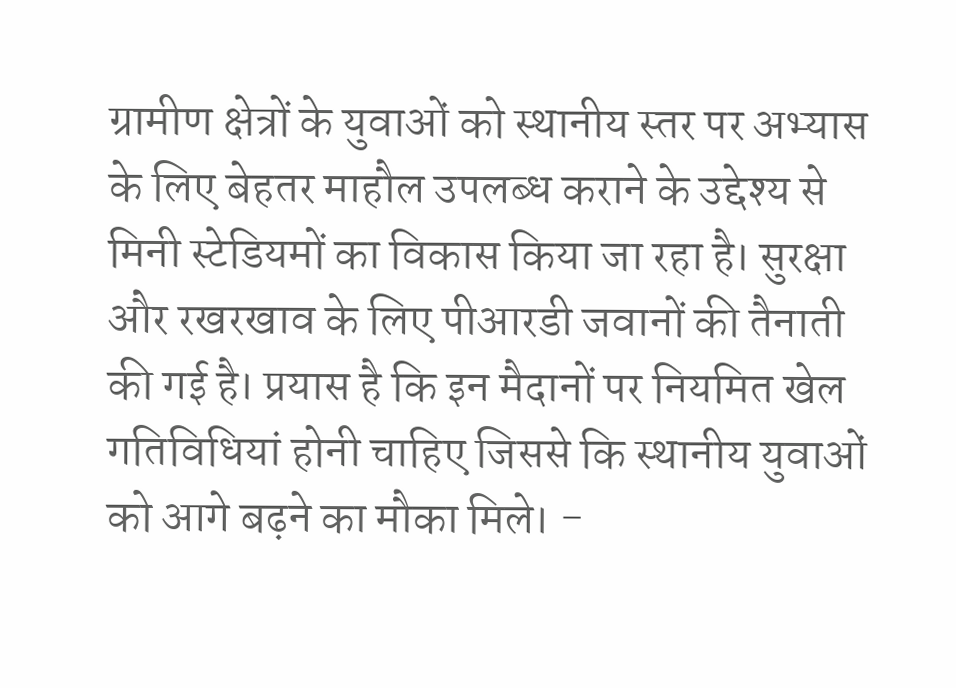ग्रामीण क्षेत्रों के युवाओं को स्थानीय स्तर पर अभ्यास के लिए बेहतर माहौल उपलब्ध कराने के उद्देश्य से मिनी स्टेडियमों का विकास किया जा रहा है। सुरक्षा और रखरखाव के लिए पीआरडी जवानों की तैनाती की गई है। प्रयास है कि इन मैदानों पर नियमित खेल गतिविधियां होनी चाहिए जिससे कि स्थानीय युवाओं को आगे बढ़ने का मौका मिले। -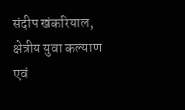संदीप खंकरियाल, क्षेत्रीय युवा कल्याण एवं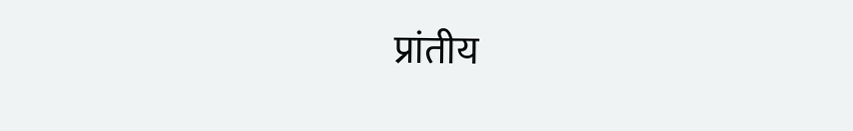प्रांतीय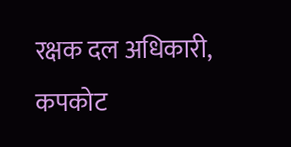रक्षक दल अधिकारी, कपकोट